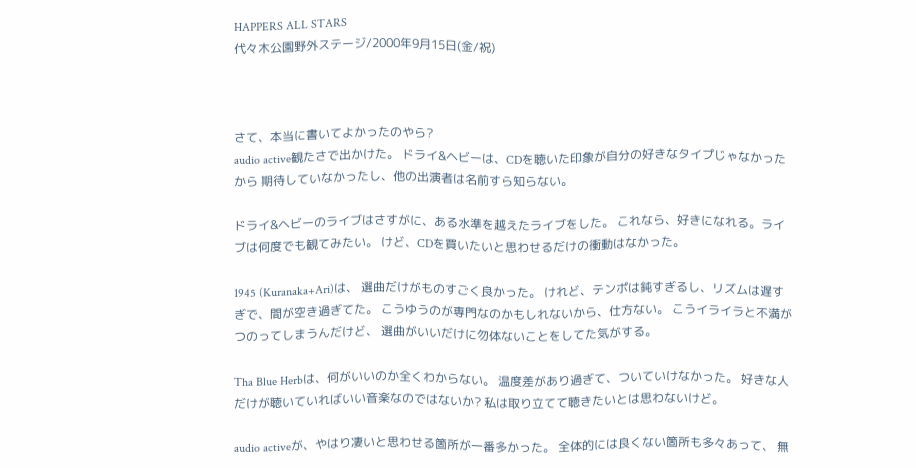HAPPERS ALL STARS
代々木公園野外ステージ/2000年9月15日(金/祝)



さて、本当に書いてよかったのやら?
audio active観たさで出かけた。 ドライ&ヘビーは、CDを聴いた印象が自分の好きなタイプじゃなかったから 期待していなかったし、他の出演者は名前すら知らない。

ドライ&ヘビーのライブはさすがに、ある水準を越えたライブをした。 これなら、好きになれる。ライブは何度でも観てみたい。 けど、CDを買いたいと思わせるだけの衝動はなかった。

1945 (Kuranaka+Ari)は、 選曲だけがものすごく良かった。 けれど、テンポは鈍すぎるし、リズムは遅すぎで、間が空き過ぎてた。 こうゆうのが専門なのかもしれないから、仕方ない。 こうイライラと不満がつのってしまうんだけど、 選曲がいいだけに勿体ないことをしてた気がする。

Tha Blue Herbは、何がいいのか全くわからない。 温度差があり過ぎて、ついていけなかった。 好きな人だけが聴いていればいい音楽なのではないか? 私は取り立てて聴きたいとは思わないけど。

audio activeが、やはり凄いと思わせる箇所が一番多かった。 全体的には良くない箇所も多々あって、 無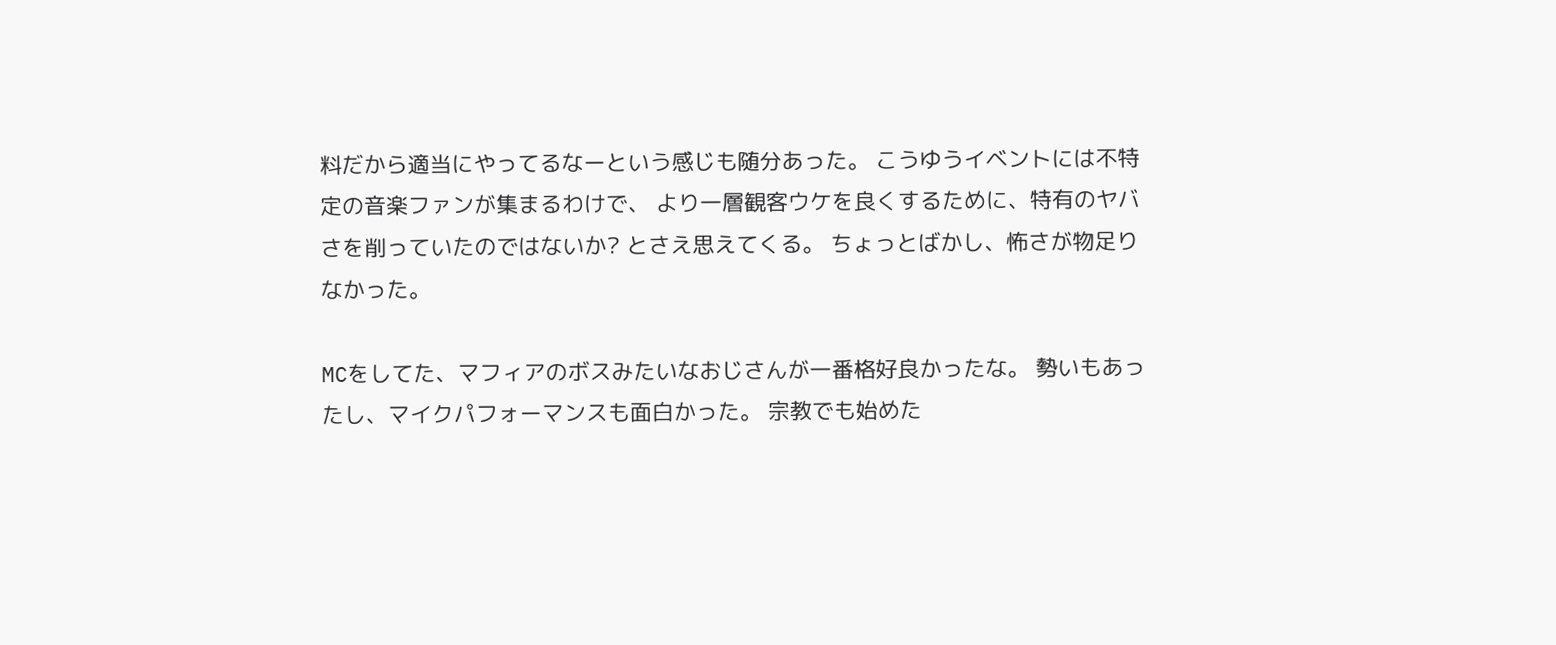料だから適当にやってるなーという感じも随分あった。 こうゆうイベントには不特定の音楽ファンが集まるわけで、 より一層観客ウケを良くするために、特有のヤバさを削っていたのではないか? とさえ思えてくる。 ちょっとばかし、怖さが物足りなかった。

MCをしてた、マフィアのボスみたいなおじさんが一番格好良かったな。 勢いもあったし、マイクパフォーマンスも面白かった。 宗教でも始めた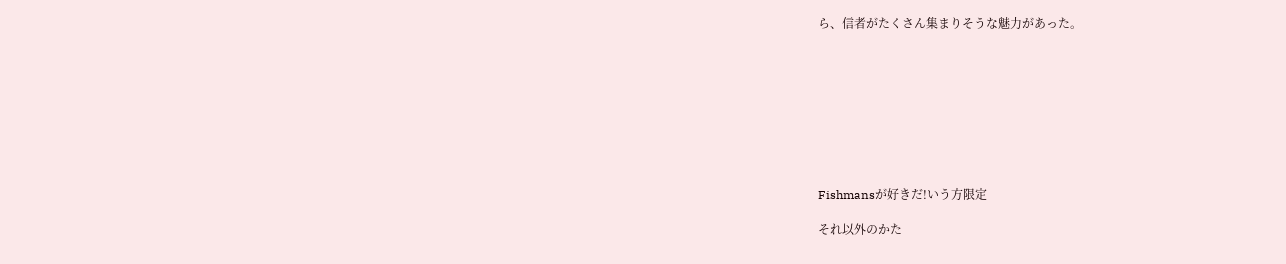ら、信者がたくさん集まりそうな魅力があった。









Fishmansが好きだ!いう方限定

それ以外のかた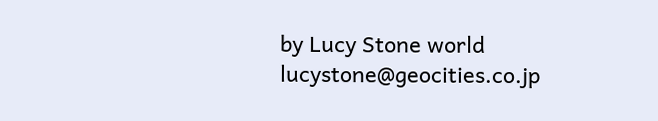by Lucy Stone world lucystone@geocities.co.jp